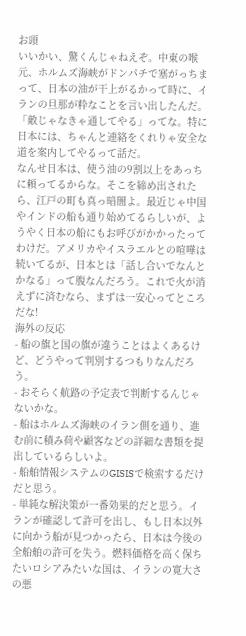お頭
いいかい、驚くんじゃねえぞ。中東の喉元、ホルムズ海峡がドンパチで塞がっちまって、日本の油が干上がるかって時に、イランの旦那が粋なことを言い出したんだ。「敵じゃなきゃ通してやる」ってな。特に日本には、ちゃんと連絡をくれりゃ安全な道を案内してやるって話だ。
なんせ日本は、使う油の9割以上をあっちに頼ってるからな。そこを締め出されたら、江戸の町も真っ暗闇よ。最近じゃ中国やインドの船も通り始めてるらしいが、ようやく日本の船にもお呼びがかかったってわけだ。アメリカやイスラエルとの喧嘩は続いてるが、日本とは「話し合いでなんとかなる」って腹なんだろう。これで火が消えずに済むなら、まずは一安心ってところだな!
海外の反応
- 船の旗と国の旗が違うことはよくあるけど、どうやって判別するつもりなんだろう。
- おそらく航路の予定表で判断するんじゃないかな。
- 船はホルムズ海峡のイラン側を通り、進む前に積み荷や顧客などの詳細な書類を提出しているらしいよ。
- 船舶情報システムのGISISで検索するだけだと思う。
- 単純な解決策が一番効果的だと思う。イランが確認して許可を出し、もし日本以外に向かう船が見つかったら、日本は今後の全船舶の許可を失う。燃料価格を高く保ちたいロシアみたいな国は、イランの寛大さの悪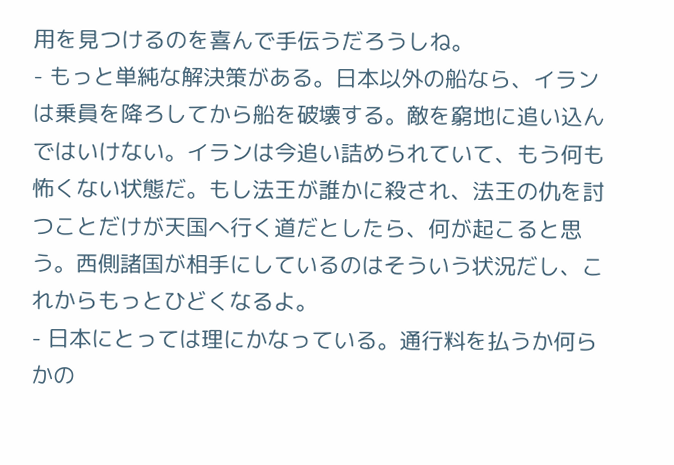用を見つけるのを喜んで手伝うだろうしね。
- もっと単純な解決策がある。日本以外の船なら、イランは乗員を降ろしてから船を破壊する。敵を窮地に追い込んではいけない。イランは今追い詰められていて、もう何も怖くない状態だ。もし法王が誰かに殺され、法王の仇を討つことだけが天国へ行く道だとしたら、何が起こると思う。西側諸国が相手にしているのはそういう状況だし、これからもっとひどくなるよ。
- 日本にとっては理にかなっている。通行料を払うか何らかの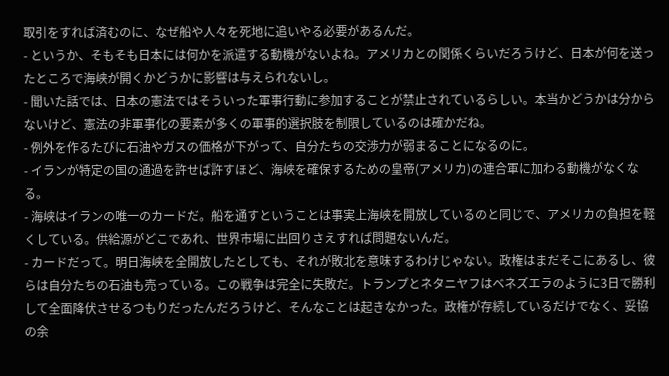取引をすれば済むのに、なぜ船や人々を死地に追いやる必要があるんだ。
- というか、そもそも日本には何かを派遣する動機がないよね。アメリカとの関係くらいだろうけど、日本が何を送ったところで海峡が開くかどうかに影響は与えられないし。
- 聞いた話では、日本の憲法ではそういった軍事行動に参加することが禁止されているらしい。本当かどうかは分からないけど、憲法の非軍事化の要素が多くの軍事的選択肢を制限しているのは確かだね。
- 例外を作るたびに石油やガスの価格が下がって、自分たちの交渉力が弱まることになるのに。
- イランが特定の国の通過を許せば許すほど、海峡を確保するための皇帝(アメリカ)の連合軍に加わる動機がなくなる。
- 海峡はイランの唯一のカードだ。船を通すということは事実上海峡を開放しているのと同じで、アメリカの負担を軽くしている。供給源がどこであれ、世界市場に出回りさえすれば問題ないんだ。
- カードだって。明日海峡を全開放したとしても、それが敗北を意味するわけじゃない。政権はまだそこにあるし、彼らは自分たちの石油も売っている。この戦争は完全に失敗だ。トランプとネタニヤフはベネズエラのように3日で勝利して全面降伏させるつもりだったんだろうけど、そんなことは起きなかった。政権が存続しているだけでなく、妥協の余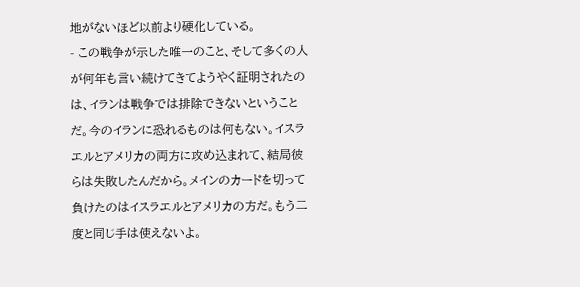地がないほど以前より硬化している。
- この戦争が示した唯一のこと、そして多くの人が何年も言い続けてきてようやく証明されたのは、イランは戦争では排除できないということだ。今のイランに恐れるものは何もない。イスラエルとアメリカの両方に攻め込まれて、結局彼らは失敗したんだから。メインのカードを切って負けたのはイスラエルとアメリカの方だ。もう二度と同じ手は使えないよ。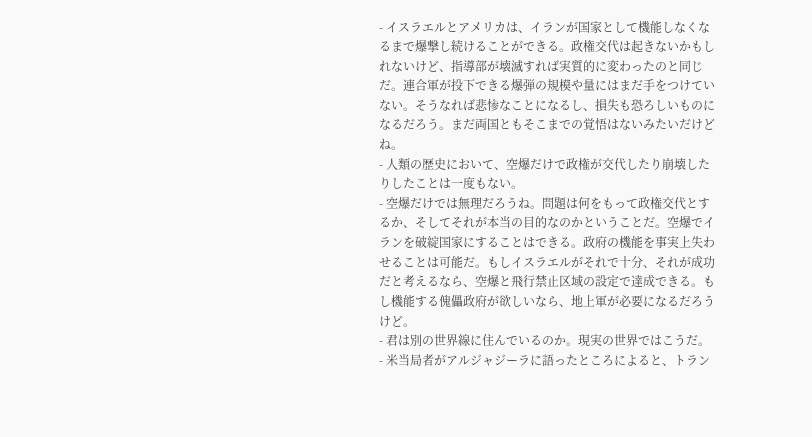- イスラエルとアメリカは、イランが国家として機能しなくなるまで爆撃し続けることができる。政権交代は起きないかもしれないけど、指導部が壊滅すれば実質的に変わったのと同じだ。連合軍が投下できる爆弾の規模や量にはまだ手をつけていない。そうなれば悲惨なことになるし、損失も恐ろしいものになるだろう。まだ両国ともそこまでの覚悟はないみたいだけどね。
- 人類の歴史において、空爆だけで政権が交代したり崩壊したりしたことは一度もない。
- 空爆だけでは無理だろうね。問題は何をもって政権交代とするか、そしてそれが本当の目的なのかということだ。空爆でイランを破綻国家にすることはできる。政府の機能を事実上失わせることは可能だ。もしイスラエルがそれで十分、それが成功だと考えるなら、空爆と飛行禁止区域の設定で達成できる。もし機能する傀儡政府が欲しいなら、地上軍が必要になるだろうけど。
- 君は別の世界線に住んでいるのか。現実の世界ではこうだ。
- 米当局者がアルジャジーラに語ったところによると、トラン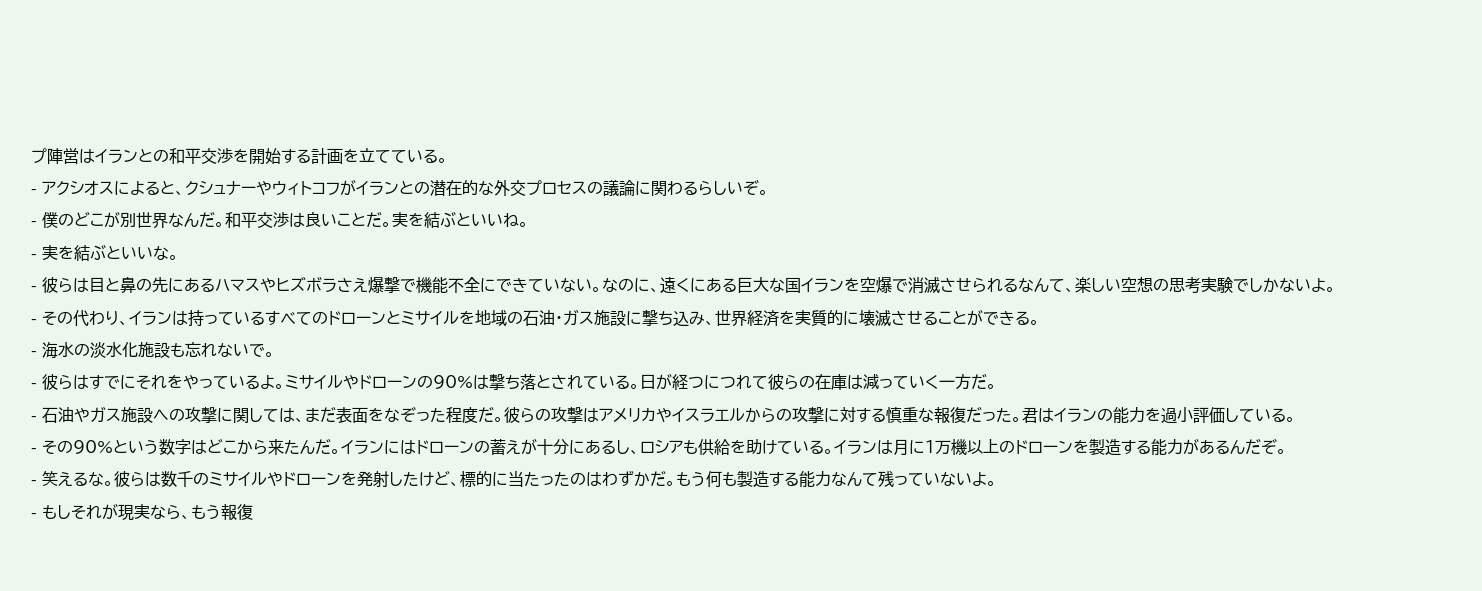プ陣営はイランとの和平交渉を開始する計画を立てている。
- アクシオスによると、クシュナーやウィトコフがイランとの潜在的な外交プロセスの議論に関わるらしいぞ。
- 僕のどこが別世界なんだ。和平交渉は良いことだ。実を結ぶといいね。
- 実を結ぶといいな。
- 彼らは目と鼻の先にあるハマスやヒズボラさえ爆撃で機能不全にできていない。なのに、遠くにある巨大な国イランを空爆で消滅させられるなんて、楽しい空想の思考実験でしかないよ。
- その代わり、イランは持っているすべてのドローンとミサイルを地域の石油・ガス施設に撃ち込み、世界経済を実質的に壊滅させることができる。
- 海水の淡水化施設も忘れないで。
- 彼らはすでにそれをやっているよ。ミサイルやドローンの90%は撃ち落とされている。日が経つにつれて彼らの在庫は減っていく一方だ。
- 石油やガス施設への攻撃に関しては、まだ表面をなぞった程度だ。彼らの攻撃はアメリカやイスラエルからの攻撃に対する慎重な報復だった。君はイランの能力を過小評価している。
- その90%という数字はどこから来たんだ。イランにはドローンの蓄えが十分にあるし、ロシアも供給を助けている。イランは月に1万機以上のドローンを製造する能力があるんだぞ。
- 笑えるな。彼らは数千のミサイルやドローンを発射したけど、標的に当たったのはわずかだ。もう何も製造する能力なんて残っていないよ。
- もしそれが現実なら、もう報復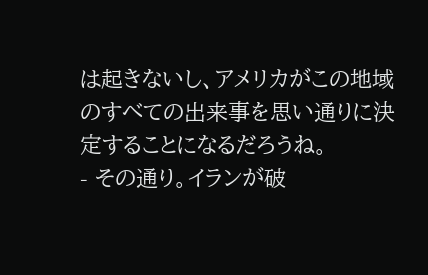は起きないし、アメリカがこの地域のすべての出来事を思い通りに決定することになるだろうね。
- その通り。イランが破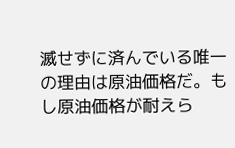滅せずに済んでいる唯一の理由は原油価格だ。もし原油価格が耐えら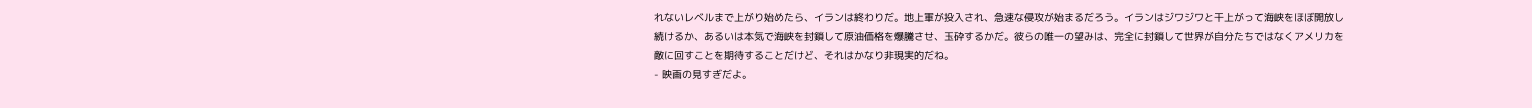れないレベルまで上がり始めたら、イランは終わりだ。地上軍が投入され、急速な侵攻が始まるだろう。イランはジワジワと干上がって海峡をほぼ開放し続けるか、あるいは本気で海峡を封鎖して原油価格を爆騰させ、玉砕するかだ。彼らの唯一の望みは、完全に封鎖して世界が自分たちではなくアメリカを敵に回すことを期待することだけど、それはかなり非現実的だね。
- 映画の見すぎだよ。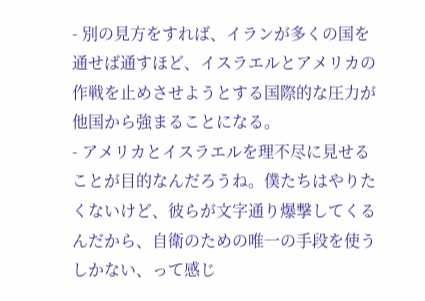- 別の見方をすれば、イランが多くの国を通せば通すほど、イスラエルとアメリカの作戦を止めさせようとする国際的な圧力が他国から強まることになる。
- アメリカとイスラエルを理不尽に見せることが目的なんだろうね。僕たちはやりたくないけど、彼らが文字通り爆撃してくるんだから、自衛のための唯一の手段を使うしかない、って感じ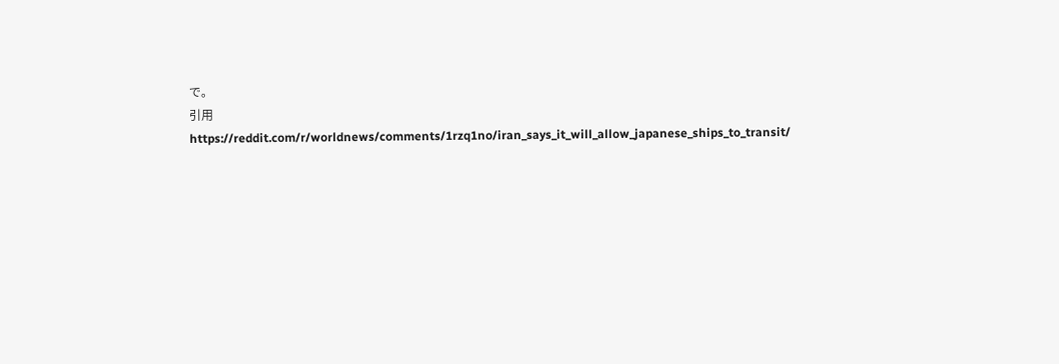で。
引用 https://reddit.com/r/worldnews/comments/1rzq1no/iran_says_it_will_allow_japanese_ships_to_transit/